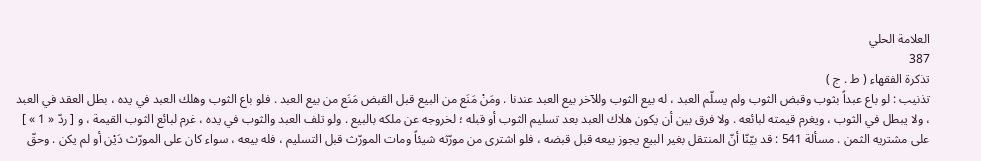العلامة الحلي
387
تذكرة الفقهاء ( ط . ج )
تذنيب : لو باع عبداً بثوب وقبض الثوب ولم يسلّم العبد ، له بيع الثوب وللآخر بيع العبد عندنا . ومَنْ مَنَع من البيع قبل القبض مَنَع من بيع العبد . فلو باع الثوب وهلك العبد في يده ، بطل العقد في العبد ، ولا يبطل في الثوب ، ويغرم قيمته لبائعه . ولا فرق بين أن يكون هلاك العبد بعد تسليم الثوب أو قبله ؛ لخروجه عن ملكه بالبيع . ولو تلف العبد والثوب في يده ، غرم لبائع الثوب القيمة ، و [ ردّ « 1 » ] على مشتريه الثمن . مسألة 541 : قد بيّنّا أنّ المنتقل بغير البيع يجوز بيعه قبل قبضه ، فلو اشترى من مورّثه شيئاً ومات المورّث قبل التسليم ، فله بيعه ، سواء كان على المورّث دَيْن أو لم يكن . وحقّ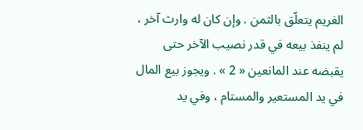الغريم يتعلّق بالثمن . وإن كان له وارث آخر ، لم ينفذ بيعه في قدر نصيب الآخر حتى يقبضه عند المانعين « 2 » . ويجوز بيع المال في يد المستعير والمستام ، وفي يد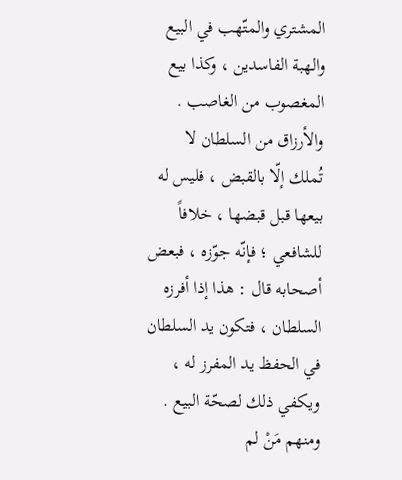المشتري والمتّهب في البيع والهبة الفاسدين ، وكذا بيع المغصوب من الغاصب . والأرزاق من السلطان لا تُملك إلّا بالقبض ، فليس له بيعها قبل قبضها ، خلافاً للشافعي ؛ فإنّه جوّزه ، فبعض أصحابه قال : هذا إذا أفرزه السلطان ، فتكون يد السلطان في الحفظ يد المفرز له ، ويكفي ذلك لصحّة البيع . ومنهم مَنْ لم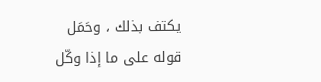يكتف بذلك ، وحَمَل قوله على ما إذا وكّل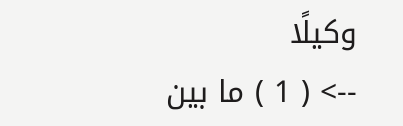وكيلًا
--> ( 1 ) ما بين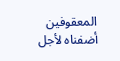المعقوفين أضفناه لأجل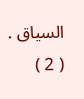السياق . ( 2 )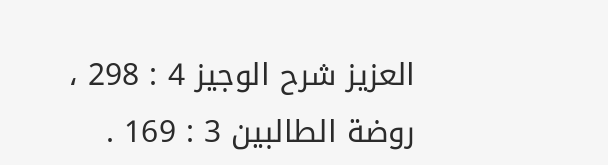العزيز شرح الوجيز 4 : 298 ، روضة الطالبين 3 : 169 .